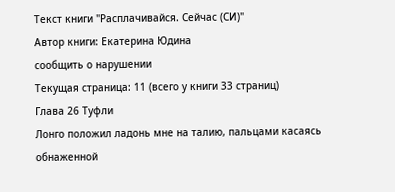Текст книги "Расплачивайся. Сейчас (СИ)"
Автор книги: Екатерина Юдина
сообщить о нарушении
Текущая страница: 11 (всего у книги 33 страниц)
Глава 26 Туфли
Лонго положил ладонь мне на талию, пальцами касаясь обнаженной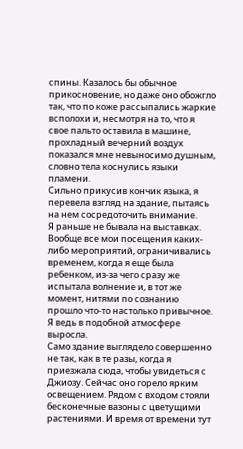спины. Казалось бы обычное прикосновение, но даже оно обожгло так, что по коже рассыпались жаркие всполохи и, несмотря на то, что я свое пальто оставила в машине, прохладный вечерний воздух показался мне невыносимо душным, словно тела коснулись языки пламени.
Сильно прикусив кончик языка, я перевела взгляд на здание, пытаясь на нем сосредоточить внимание.
Я раньше не бывала на выставках. Вообще все мои посещения каких-либо мероприятий, ограничивались временем, когда я еще была ребенком, из-за чего сразу же испытала волнение и, в тот же момент, нитями по сознанию прошло что-то настолько привычное. Я ведь в подобной атмосфере выросла.
Само здание выглядело совершенно не так, как в те разы, когда я приезжала сюда, чтобы увидеться с Джиозу. Сейчас оно горело ярким освещением. Рядом с входом стояли бесконечные вазоны с цветущими растениями. И время от времени тут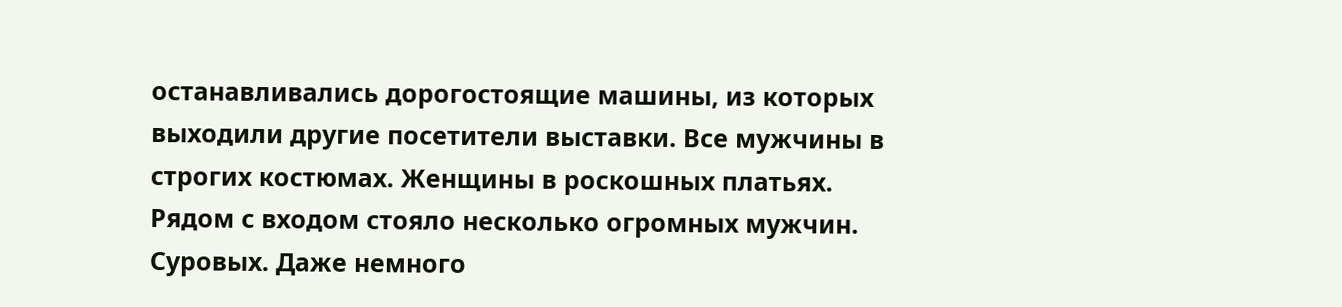останавливались дорогостоящие машины, из которых выходили другие посетители выставки. Все мужчины в строгих костюмах. Женщины в роскошных платьях.
Рядом с входом стояло несколько огромных мужчин. Суровых. Даже немного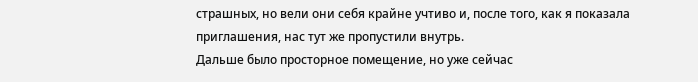страшных, но вели они себя крайне учтиво и, после того, как я показала приглашения, нас тут же пропустили внутрь.
Дальше было просторное помещение, но уже сейчас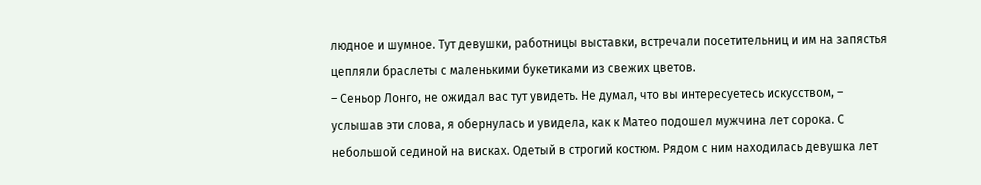людное и шумное. Тут девушки, работницы выставки, встречали посетительниц и им на запястья цепляли браслеты с маленькими букетиками из свежих цветов.
– Сеньор Лонго, не ожидал вас тут увидеть. Не думал, что вы интересуетесь искусством, – услышав эти слова, я обернулась и увидела, как к Матео подошел мужчина лет сорока. С небольшой сединой на висках. Одетый в строгий костюм. Рядом с ним находилась девушка лет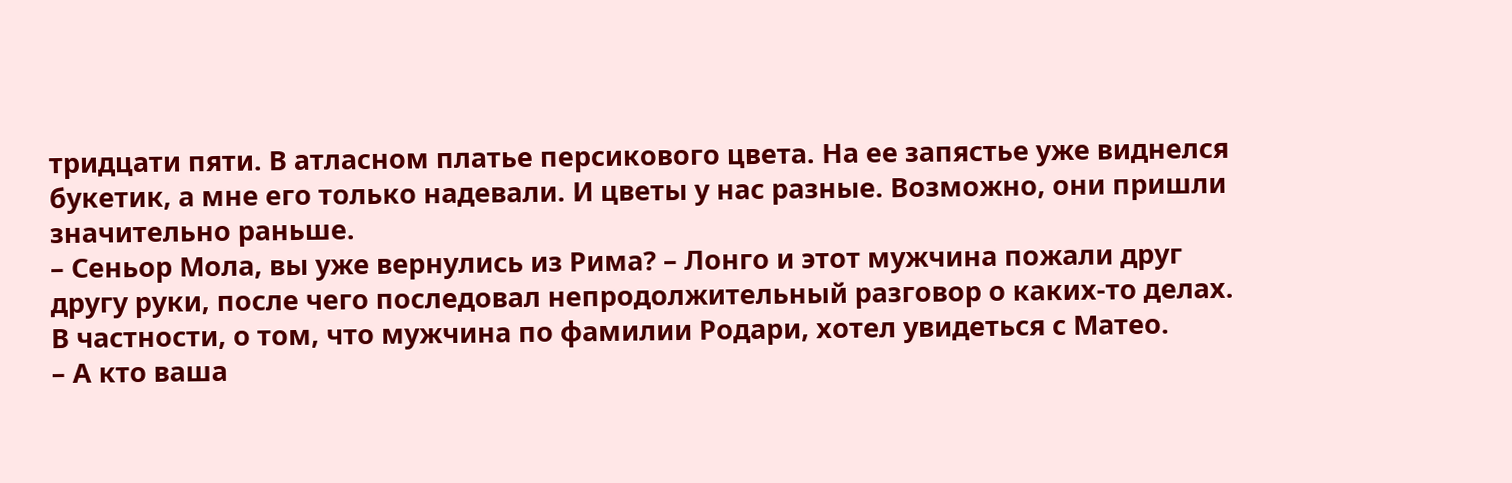тридцати пяти. В атласном платье персикового цвета. На ее запястье уже виднелся букетик, а мне его только надевали. И цветы у нас разные. Возможно, они пришли значительно раньше.
– Сеньор Мола, вы уже вернулись из Рима? – Лонго и этот мужчина пожали друг другу руки, после чего последовал непродолжительный разговор о каких-то делах. В частности, о том, что мужчина по фамилии Родари, хотел увидеться с Матео.
– А кто ваша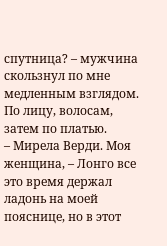спутница? – мужчина скользнул по мне медленным взглядом. По лицу, волосам, затем по платью.
– Мирела Верди. Моя женщина, – Лонго все это время держал ладонь на моей пояснице, но в этот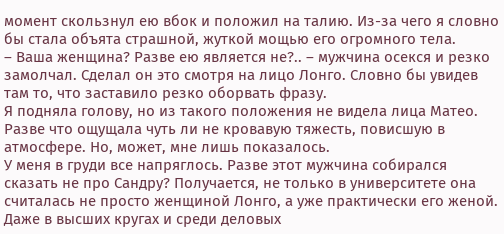момент скользнул ею вбок и положил на талию. Из-за чего я словно бы стала объята страшной, жуткой мощью его огромного тела.
– Ваша женщина? Разве ею является не?.. – мужчина осекся и резко замолчал. Сделал он это смотря на лицо Лонго. Словно бы увидев там то, что заставило резко оборвать фразу.
Я подняла голову, но из такого положения не видела лица Матео. Разве что ощущала чуть ли не кровавую тяжесть, повисшую в атмосфере. Но, может, мне лишь показалось.
У меня в груди все напряглось. Разве этот мужчина собирался сказать не про Сандру? Получается, не только в университете она считалась не просто женщиной Лонго, а уже практически его женой. Даже в высших кругах и среди деловых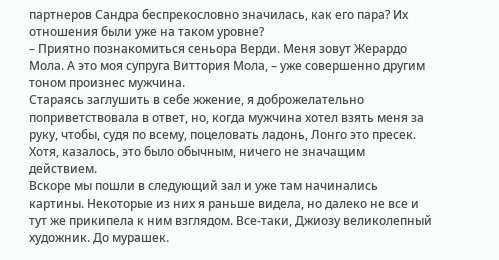партнеров Сандра беспрекословно значилась, как его пара? Их отношения были уже на таком уровне?
– Приятно познакомиться сеньора Верди. Меня зовут Жерардо Мола. А это моя супруга Виттория Мола, – уже совершенно другим тоном произнес мужчина.
Стараясь заглушить в себе жжение, я доброжелательно поприветствовала в ответ, но, когда мужчина хотел взять меня за руку, чтобы, судя по всему, поцеловать ладонь, Лонго это пресек. Хотя, казалось, это было обычным, ничего не значащим действием.
Вскоре мы пошли в следующий зал и уже там начинались картины. Некоторые из них я раньше видела, но далеко не все и тут же прикипела к ним взглядом. Все-таки, Джиозу великолепный художник. До мурашек.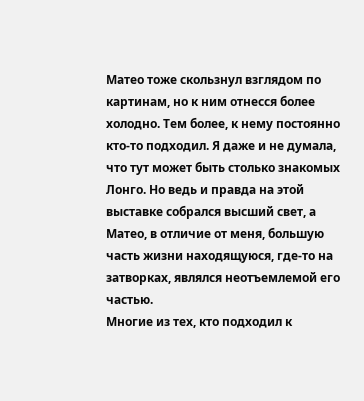Матео тоже скользнул взглядом по картинам, но к ним отнесся более холодно. Тем более, к нему постоянно кто-то подходил. Я даже и не думала, что тут может быть столько знакомых Лонго. Но ведь и правда на этой выставке собрался высший свет, а Матео, в отличие от меня, большую часть жизни находящуюся, где-то на затворках, являлся неотъемлемой его частью.
Многие из тех, кто подходил к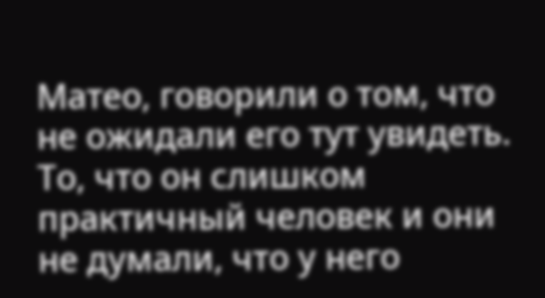Матео, говорили о том, что не ожидали его тут увидеть. То, что он слишком практичный человек и они не думали, что у него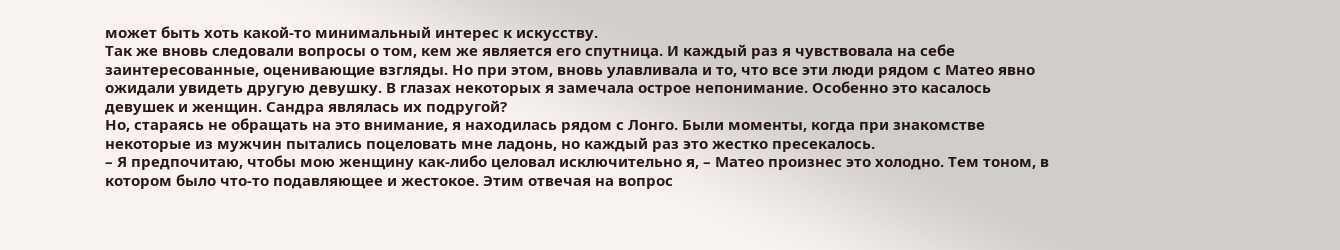может быть хоть какой-то минимальный интерес к искусству.
Так же вновь следовали вопросы о том, кем же является его спутница. И каждый раз я чувствовала на себе заинтересованные, оценивающие взгляды. Но при этом, вновь улавливала и то, что все эти люди рядом с Матео явно ожидали увидеть другую девушку. В глазах некоторых я замечала острое непонимание. Особенно это касалось девушек и женщин. Сандра являлась их подругой?
Но, стараясь не обращать на это внимание, я находилась рядом с Лонго. Были моменты, когда при знакомстве некоторые из мужчин пытались поцеловать мне ладонь, но каждый раз это жестко пресекалось.
– Я предпочитаю, чтобы мою женщину как-либо целовал исключительно я, – Матео произнес это холодно. Тем тоном, в котором было что-то подавляющее и жестокое. Этим отвечая на вопрос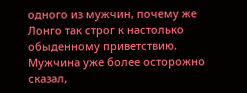одного из мужчин, почему же Лонго так строг к настолько обыденному приветствию.
Мужчина уже более осторожно сказал,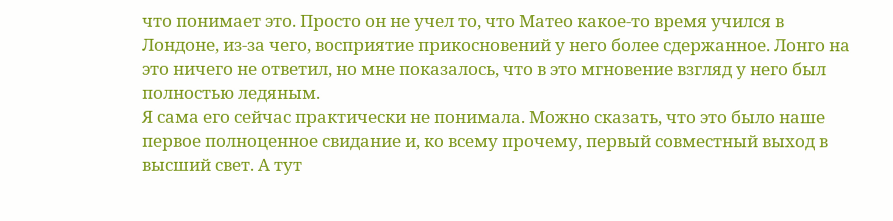что понимает это. Просто он не учел то, что Матео какое-то время учился в Лондоне, из-за чего, восприятие прикосновений у него более сдержанное. Лонго на это ничего не ответил, но мне показалось, что в это мгновение взгляд у него был полностью ледяным.
Я сама его сейчас практически не понимала. Можно сказать, что это было наше первое полноценное свидание и, ко всему прочему, первый совместный выход в высший свет. А тут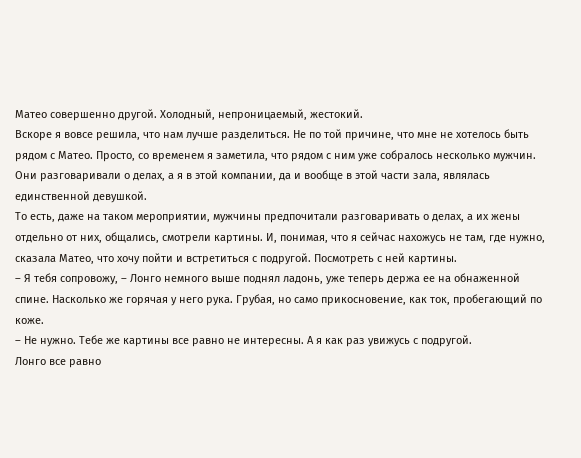Матео совершенно другой. Холодный, непроницаемый, жестокий.
Вскоре я вовсе решила, что нам лучше разделиться. Не по той причине, что мне не хотелось быть рядом с Матео. Просто, со временем я заметила, что рядом с ним уже собралось несколько мужчин. Они разговаривали о делах, а я в этой компании, да и вообще в этой части зала, являлась единственной девушкой.
То есть, даже на таком мероприятии, мужчины предпочитали разговаривать о делах, а их жены отдельно от них, общались, смотрели картины. И, понимая, что я сейчас нахожусь не там, где нужно, сказала Матео, что хочу пойти и встретиться с подругой. Посмотреть с ней картины.
– Я тебя сопровожу, – Лонго немного выше поднял ладонь, уже теперь держа ее на обнаженной спине. Насколько же горячая у него рука. Грубая, но само прикосновение, как ток, пробегающий по коже.
– Не нужно. Тебе же картины все равно не интересны. А я как раз увижусь с подругой.
Лонго все равно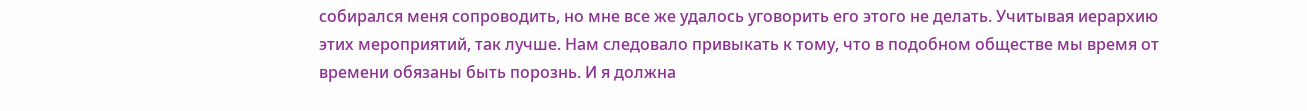собирался меня сопроводить, но мне все же удалось уговорить его этого не делать. Учитывая иерархию этих мероприятий, так лучше. Нам следовало привыкать к тому, что в подобном обществе мы время от времени обязаны быть порознь. И я должна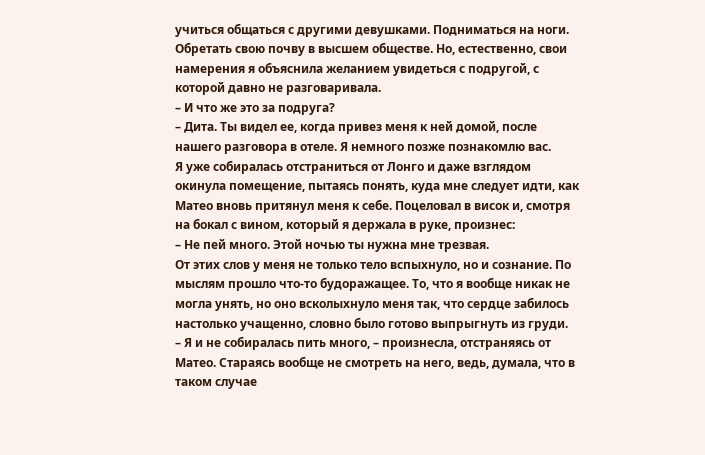учиться общаться с другими девушками. Подниматься на ноги. Обретать свою почву в высшем обществе. Но, естественно, свои намерения я объяснила желанием увидеться с подругой, с которой давно не разговаривала.
– И что же это за подруга?
– Дита. Ты видел ее, когда привез меня к ней домой, после нашего разговора в отеле. Я немного позже познакомлю вас.
Я уже собиралась отстраниться от Лонго и даже взглядом окинула помещение, пытаясь понять, куда мне следует идти, как Матео вновь притянул меня к себе. Поцеловал в висок и, смотря на бокал с вином, который я держала в руке, произнес:
– Не пей много. Этой ночью ты нужна мне трезвая.
От этих слов у меня не только тело вспыхнуло, но и сознание. По мыслям прошло что-то будоражащее. То, что я вообще никак не могла унять, но оно всколыхнуло меня так, что сердце забилось настолько учащенно, словно было готово выпрыгнуть из груди.
– Я и не собиралась пить много, – произнесла, отстраняясь от Матео. Стараясь вообще не смотреть на него, ведь, думала, что в таком случае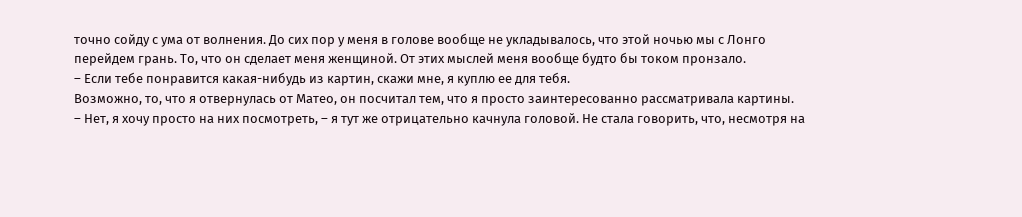точно сойду с ума от волнения. До сих пор у меня в голове вообще не укладывалось, что этой ночью мы с Лонго перейдем грань. То, что он сделает меня женщиной. От этих мыслей меня вообще будто бы током пронзало.
– Если тебе понравится какая-нибудь из картин, скажи мне, я куплю ее для тебя.
Возможно, то, что я отвернулась от Матео, он посчитал тем, что я просто заинтересованно рассматривала картины.
– Нет, я хочу просто на них посмотреть, – я тут же отрицательно качнула головой. Не стала говорить, что, несмотря на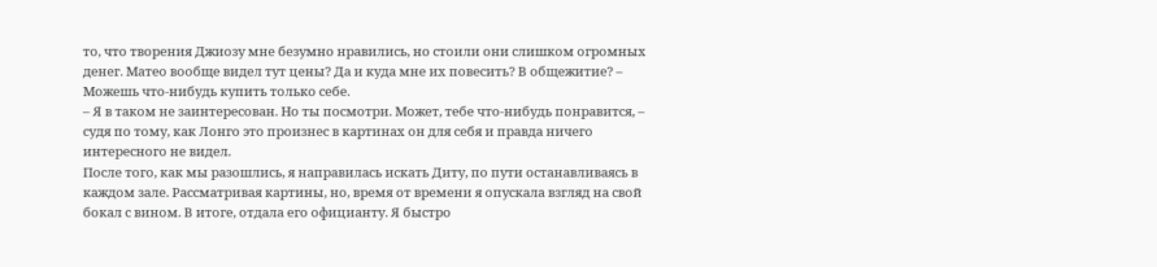то, что творения Джиозу мне безумно нравились, но стоили они слишком огромных денег. Матео вообще видел тут цены? Да и куда мне их повесить? В общежитие? – Можешь что-нибудь купить только себе.
– Я в таком не заинтересован. Но ты посмотри. Может, тебе что-нибудь понравится, – судя по тому, как Лонго это произнес в картинах он для себя и правда ничего интересного не видел.
После того, как мы разошлись, я направилась искать Диту, по пути останавливаясь в каждом зале. Рассматривая картины, но, время от времени я опускала взгляд на свой бокал с вином. В итоге, отдала его официанту. Я быстро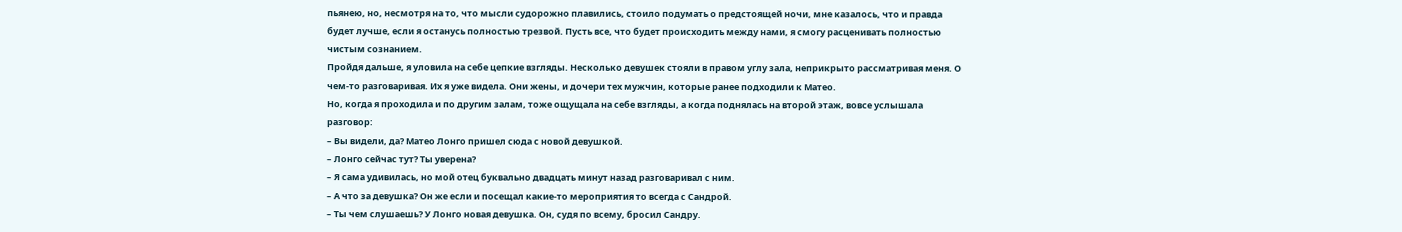пьянею, но, несмотря на то, что мысли судорожно плавились, стоило подумать о предстоящей ночи, мне казалось, что и правда будет лучше, если я останусь полностью трезвой. Пусть все, что будет происходить между нами, я смогу расценивать полностью чистым сознанием.
Пройдя дальше, я уловила на себе цепкие взгляды. Несколько девушек стояли в правом углу зала, неприкрыто рассматривая меня. О чем-то разговаривая. Их я уже видела. Они жены, и дочери тех мужчин, которые ранее подходили к Матео.
Но, когда я проходила и по другим залам, тоже ощущала на себе взгляды, а когда поднялась на второй этаж, вовсе услышала разговор:
– Вы видели, да? Матео Лонго пришел сюда с новой девушкой.
– Лонго сейчас тут? Ты уверена?
– Я сама удивилась, но мой отец буквально двадцать минут назад разговаривал с ним.
– А что за девушка? Он же если и посещал какие-то мероприятия то всегда с Сандрой.
– Ты чем слушаешь? У Лонго новая девушка. Он, судя по всему, бросил Сандру.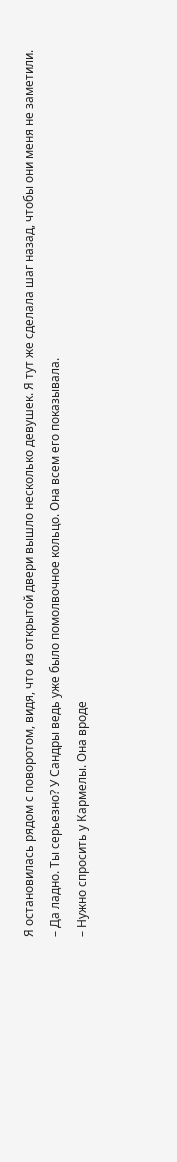Я остановилась рядом с поворотом, видя, что из открытой двери вышло несколько девушек. Я тут же сделала шаг назад, чтобы они меня не заметили.
– Да ладно. Ты серьезно? У Сандры ведь уже было помолвочное кольцо. Она всем его показывала.
– Нужно спросить у Кармелы. Она вроде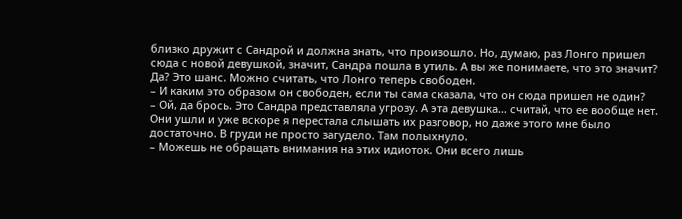близко дружит с Сандрой и должна знать, что произошло. Но, думаю, раз Лонго пришел сюда с новой девушкой, значит, Сандра пошла в утиль. А вы же понимаете, что это значит? Да? Это шанс. Можно считать, что Лонго теперь свободен.
– И каким это образом он свободен, если ты сама сказала, что он сюда пришел не один?
– Ой, да брось. Это Сандра представляла угрозу. А эта девушка… считай, что ее вообще нет.
Они ушли и уже вскоре я перестала слышать их разговор, но даже этого мне было достаточно. В груди не просто загудело. Там полыхнуло.
– Можешь не обращать внимания на этих идиоток. Они всего лишь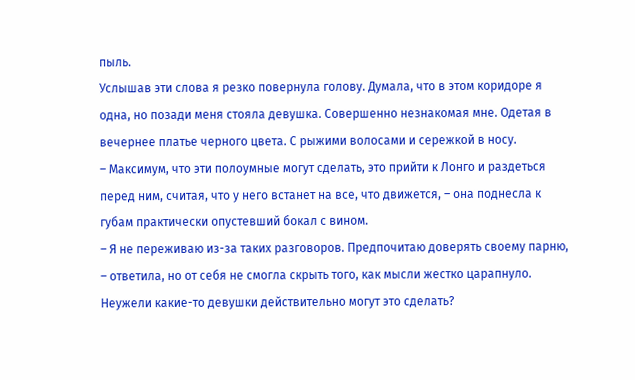пыль.
Услышав эти слова я резко повернула голову. Думала, что в этом коридоре я одна, но позади меня стояла девушка. Совершенно незнакомая мне. Одетая в вечернее платье черного цвета. С рыжими волосами и сережкой в носу.
– Максимум, что эти полоумные могут сделать, это прийти к Лонго и раздеться перед ним, считая, что у него встанет на все, что движется, – она поднесла к губам практически опустевший бокал с вином.
– Я не переживаю из-за таких разговоров. Предпочитаю доверять своему парню, – ответила, но от себя не смогла скрыть того, как мысли жестко царапнуло. Неужели какие-то девушки действительно могут это сделать?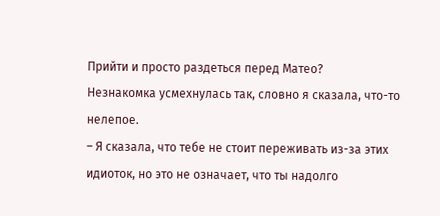Прийти и просто раздеться перед Матео?
Незнакомка усмехнулась так, словно я сказала, что-то нелепое.
– Я сказала, что тебе не стоит переживать из-за этих идиоток, но это не означает, что ты надолго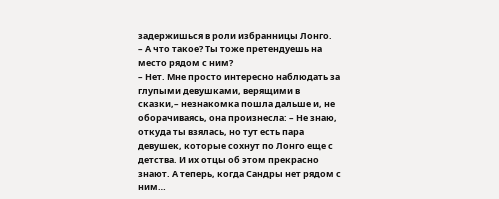задержишься в роли избранницы Лонго.
– А что такое? Ты тоже претендуешь на место рядом с ним?
– Нет. Мне просто интересно наблюдать за глупыми девушками, верящими в сказки,– незнакомка пошла дальше и, не оборачиваясь, она произнесла: – Не знаю, откуда ты взялась, но тут есть пара девушек, которые сохнут по Лонго еще с детства. И их отцы об этом прекрасно знают. А теперь, когда Сандры нет рядом с ним…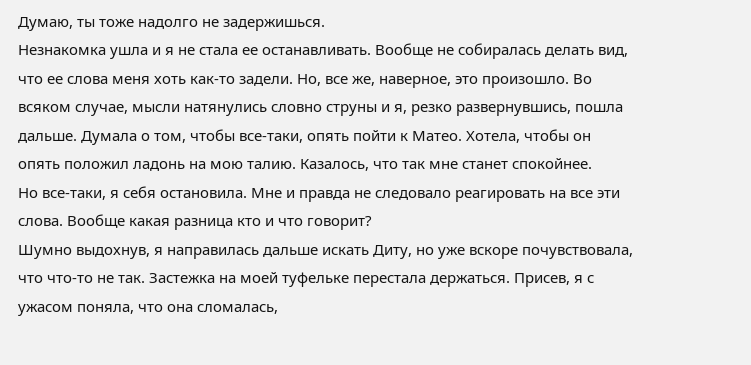Думаю, ты тоже надолго не задержишься.
Незнакомка ушла и я не стала ее останавливать. Вообще не собиралась делать вид, что ее слова меня хоть как-то задели. Но, все же, наверное, это произошло. Во всяком случае, мысли натянулись словно струны и я, резко развернувшись, пошла дальше. Думала о том, чтобы все-таки, опять пойти к Матео. Хотела, чтобы он опять положил ладонь на мою талию. Казалось, что так мне станет спокойнее.
Но все-таки, я себя остановила. Мне и правда не следовало реагировать на все эти слова. Вообще какая разница кто и что говорит?
Шумно выдохнув, я направилась дальше искать Диту, но уже вскоре почувствовала, что что-то не так. Застежка на моей туфельке перестала держаться. Присев, я с ужасом поняла, что она сломалась,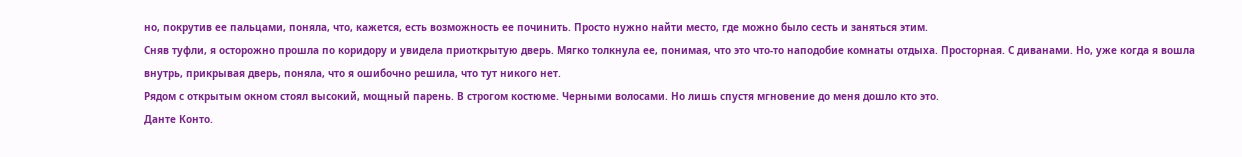но, покрутив ее пальцами, поняла, что, кажется, есть возможность ее починить. Просто нужно найти место, где можно было сесть и заняться этим.
Сняв туфли, я осторожно прошла по коридору и увидела приоткрытую дверь. Мягко толкнула ее, понимая, что это что-то наподобие комнаты отдыха. Просторная. С диванами. Но, уже когда я вошла внутрь, прикрывая дверь, поняла, что я ошибочно решила, что тут никого нет.
Рядом с открытым окном стоял высокий, мощный парень. В строгом костюме. Черными волосами. Но лишь спустя мгновение до меня дошло кто это.
Данте Конто.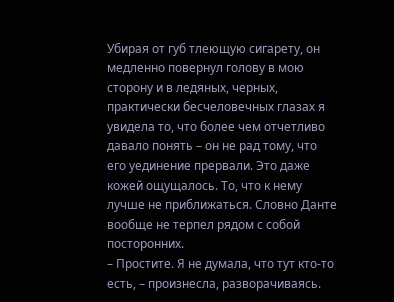Убирая от губ тлеющую сигарету, он медленно повернул голову в мою сторону и в ледяных, черных, практически бесчеловечных глазах я увидела то, что более чем отчетливо давало понять – он не рад тому, что его уединение прервали. Это даже кожей ощущалось. То, что к нему лучше не приближаться. Словно Данте вообще не терпел рядом с собой посторонних.
– Простите. Я не думала, что тут кто-то есть, – произнесла, разворачиваясь.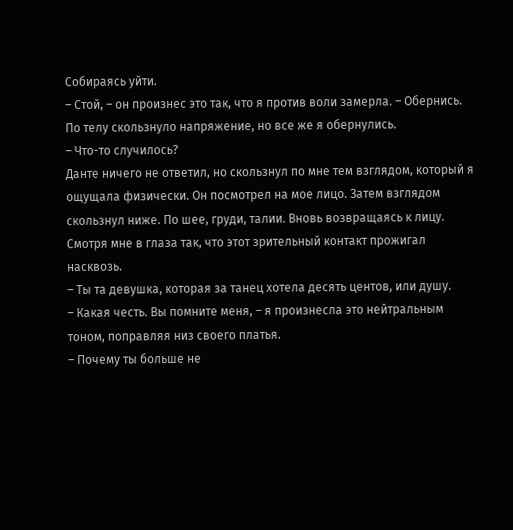Собираясь уйти.
– Стой, – он произнес это так, что я против воли замерла. – Обернись.
По телу скользнуло напряжение, но все же я обернулись.
– Что-то случилось?
Данте ничего не ответил, но скользнул по мне тем взглядом, который я ощущала физически. Он посмотрел на мое лицо. Затем взглядом скользнул ниже. По шее, груди, талии. Вновь возвращаясь к лицу. Смотря мне в глаза так, что этот зрительный контакт прожигал насквозь.
– Ты та девушка, которая за танец хотела десять центов, или душу.
– Какая честь. Вы помните меня, – я произнесла это нейтральным тоном, поправляя низ своего платья.
– Почему ты больше не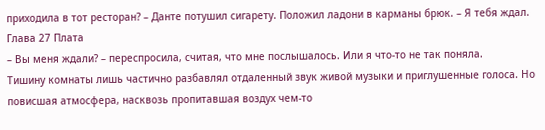приходила в тот ресторан? – Данте потушил сигарету. Положил ладони в карманы брюк. – Я тебя ждал.
Глава 27 Плата
– Вы меня ждали? – переспросила, считая, что мне послышалось. Или я что-то не так поняла.
Тишину комнаты лишь частично разбавлял отдаленный звук живой музыки и приглушенные голоса. Но повисшая атмосфера, насквозь пропитавшая воздух чем-то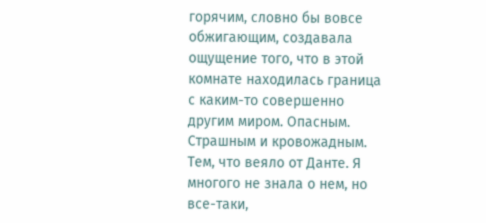горячим, словно бы вовсе обжигающим, создавала ощущение того, что в этой комнате находилась граница с каким-то совершенно другим миром. Опасным. Страшным и кровожадным. Тем, что веяло от Данте. Я многого не знала о нем, но все-таки,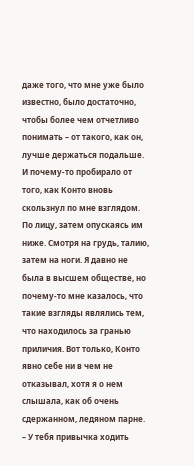даже того, что мне уже было известно, было достаточно, чтобы более чем отчетливо понимать – от такого, как он, лучше держаться подальше.
И почему-то пробирало от того, как Конто вновь скользнул по мне взглядом. По лицу, затем опускаясь им ниже. Смотря на грудь, талию, затем на ноги. Я давно не была в высшем обществе, но почему-то мне казалось, что такие взгляды являлись тем, что находилось за гранью приличия. Вот только, Конто явно себе ни в чем не отказывал, хотя я о нем слышала, как об очень сдержанном, ледяном парне.
– У тебя привычка ходить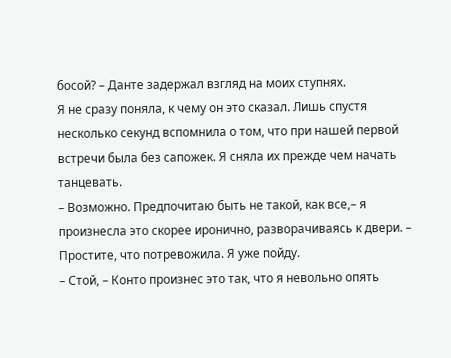босой? – Данте задержал взгляд на моих ступнях.
Я не сразу поняла, к чему он это сказал. Лишь спустя несколько секунд вспомнила о том, что при нашей первой встречи была без сапожек. Я сняла их прежде чем начать танцевать.
– Возможно. Предпочитаю быть не такой, как все,– я произнесла это скорее иронично, разворачиваясь к двери. – Простите, что потревожила. Я уже пойду.
– Стой, – Конто произнес это так, что я невольно опять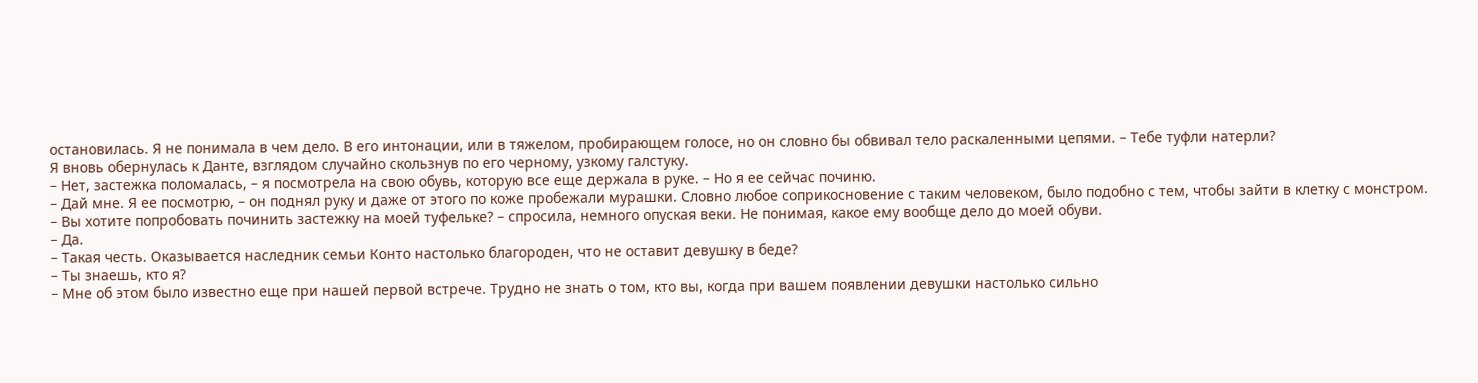остановилась. Я не понимала в чем дело. В его интонации, или в тяжелом, пробирающем голосе, но он словно бы обвивал тело раскаленными цепями. – Тебе туфли натерли?
Я вновь обернулась к Данте, взглядом случайно скользнув по его черному, узкому галстуку.
– Нет, застежка поломалась, – я посмотрела на свою обувь, которую все еще держала в руке. – Но я ее сейчас починю.
– Дай мне. Я ее посмотрю, – он поднял руку и даже от этого по коже пробежали мурашки. Словно любое соприкосновение с таким человеком, было подобно с тем, чтобы зайти в клетку с монстром.
– Вы хотите попробовать починить застежку на моей туфельке? – спросила, немного опуская веки. Не понимая, какое ему вообще дело до моей обуви.
– Да.
– Такая честь. Оказывается наследник семьи Конто настолько благороден, что не оставит девушку в беде?
– Ты знаешь, кто я?
– Мне об этом было известно еще при нашей первой встрече. Трудно не знать о том, кто вы, когда при вашем появлении девушки настолько сильно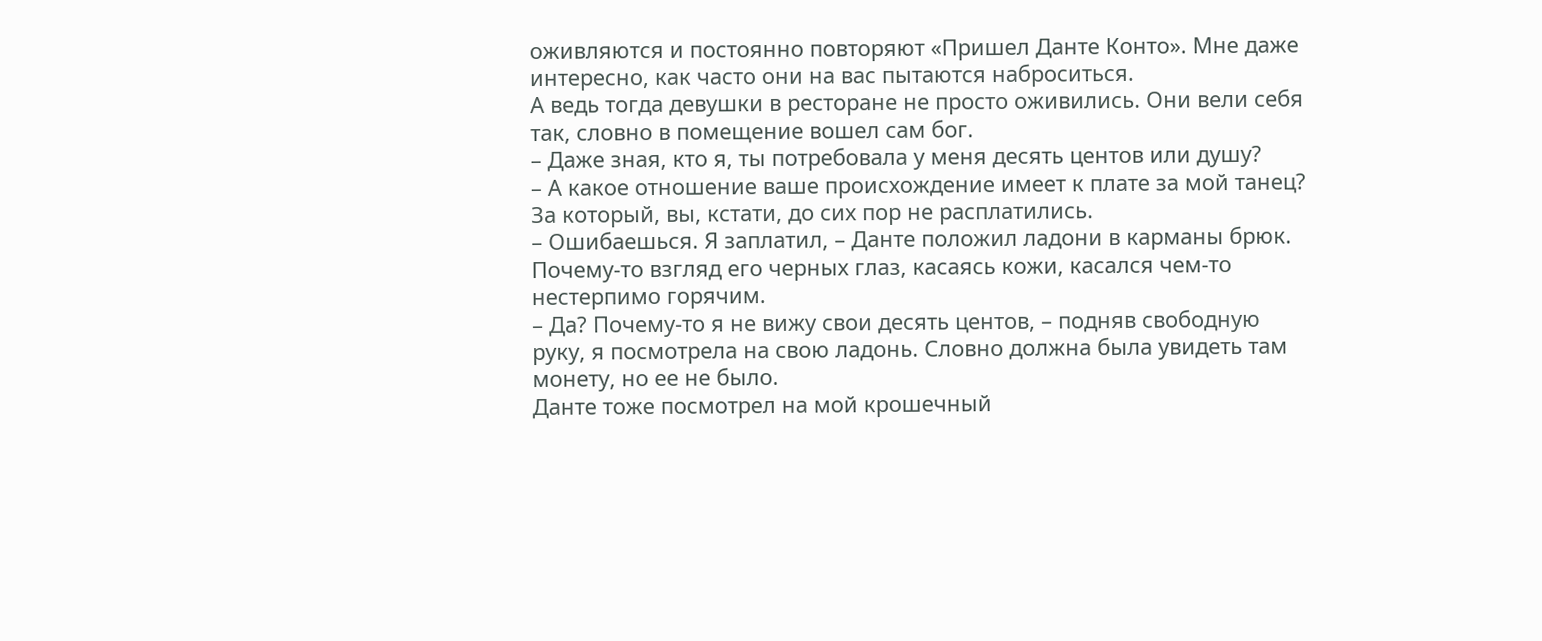оживляются и постоянно повторяют «Пришел Данте Конто». Мне даже интересно, как часто они на вас пытаются наброситься.
А ведь тогда девушки в ресторане не просто оживились. Они вели себя так, словно в помещение вошел сам бог.
– Даже зная, кто я, ты потребовала у меня десять центов или душу?
– А какое отношение ваше происхождение имеет к плате за мой танец? За который, вы, кстати, до сих пор не расплатились.
– Ошибаешься. Я заплатил, – Данте положил ладони в карманы брюк. Почему-то взгляд его черных глаз, касаясь кожи, касался чем-то нестерпимо горячим.
– Да? Почему-то я не вижу свои десять центов, – подняв свободную руку, я посмотрела на свою ладонь. Словно должна была увидеть там монету, но ее не было.
Данте тоже посмотрел на мой крошечный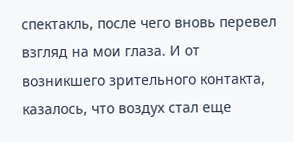спектакль, после чего вновь перевел взгляд на мои глаза. И от возникшего зрительного контакта, казалось, что воздух стал еще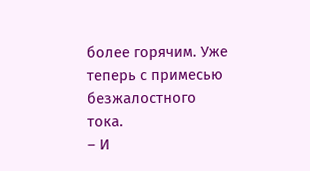более горячим. Уже теперь с примесью безжалостного тока.
– И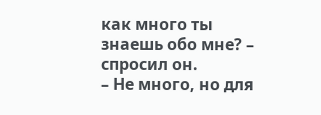как много ты знаешь обо мне? – спросил он.
– Не много, но для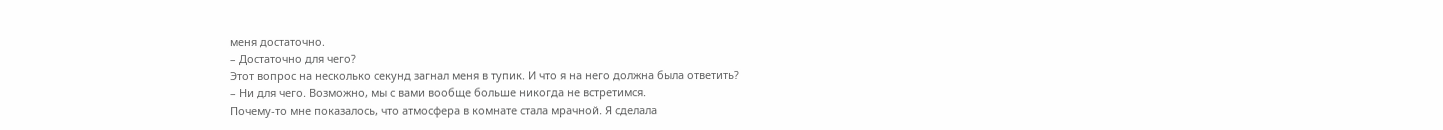меня достаточно.
– Достаточно для чего?
Этот вопрос на несколько секунд загнал меня в тупик. И что я на него должна была ответить?
– Ни для чего. Возможно, мы с вами вообще больше никогда не встретимся.
Почему-то мне показалось, что атмосфера в комнате стала мрачной. Я сделала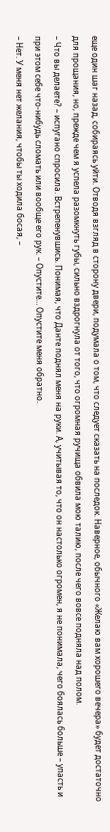еще один шаг назад, собираясь уйти. Отводя взгляд в сторону двери, подумала о том, что следует сказать на последок. Наверное, обычного «Желаю вам хорошего вечера» будет достаточно для прощания, но, прежде чем я успела разомкнуть губы, сильно вздрогнула от того, что огромная ручища обвила мою талию, после чего вовсе подняла над полом.
– Что вы делаете? – испугано спросила. Встрепенувшись. Понимая, что Данте поднял меня на руки. А, учитывая то, что он настолько огромен, я не понимала, чего боялась больше – упасть и при этом себе что-нибудь сломать или вообще его рук. – Опустите… Опустите меня обратно.
– Нет. У меня нет желания, чтобы ты ходила босая, –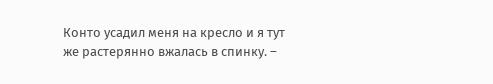Конто усадил меня на кресло и я тут же растерянно вжалась в спинку. –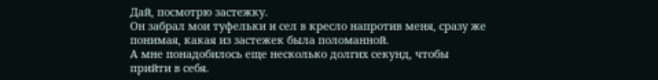Дай, посмотрю застежку.
Он забрал мои туфельки и сел в кресло напротив меня, сразу же понимая, какая из застежек была поломанной.
А мне понадобилось еще несколько долгих секунд, чтобы прийти в себя.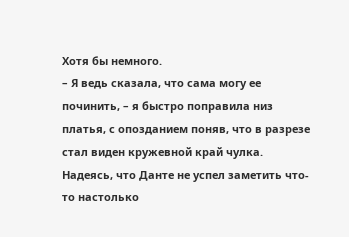Хотя бы немного.
– Я ведь сказала, что сама могу ее починить, – я быстро поправила низ платья, с опозданием поняв, что в разрезе стал виден кружевной край чулка. Надеясь, что Данте не успел заметить что-то настолько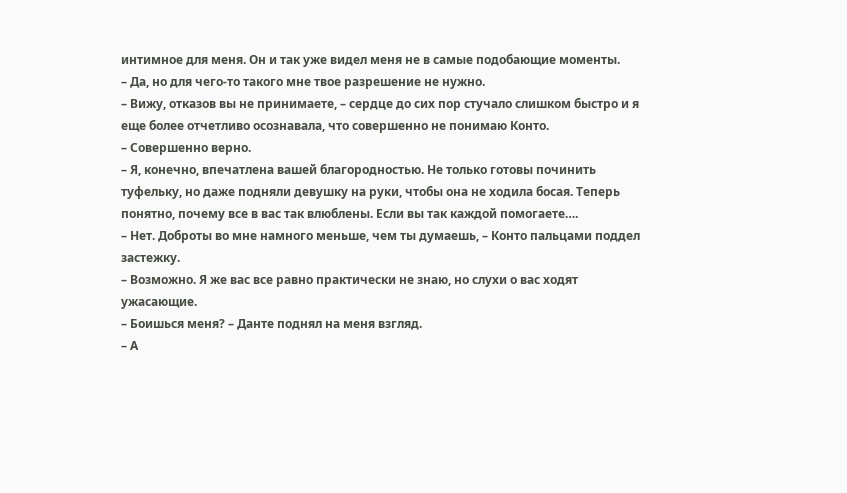интимное для меня. Он и так уже видел меня не в самые подобающие моменты.
– Да, но для чего-то такого мне твое разрешение не нужно.
– Вижу, отказов вы не принимаете, – сердце до сих пор стучало слишком быстро и я еще более отчетливо осознавала, что совершенно не понимаю Конто.
– Совершенно верно.
– Я, конечно, впечатлена вашей благородностью. Не только готовы починить туфельку, но даже подняли девушку на руки, чтобы она не ходила босая. Теперь понятно, почему все в вас так влюблены. Если вы так каждой помогаете….
– Нет. Доброты во мне намного меньше, чем ты думаешь, – Конто пальцами поддел застежку.
– Возможно. Я же вас все равно практически не знаю, но слухи о вас ходят ужасающие.
– Боишься меня? – Данте поднял на меня взгляд.
– А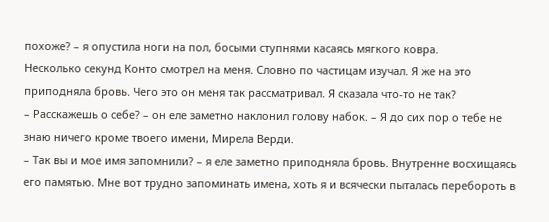похоже? – я опустила ноги на пол, босыми ступнями касаясь мягкого ковра.
Несколько секунд Конто смотрел на меня. Словно по частицам изучал. Я же на это приподняла бровь. Чего это он меня так рассматривал. Я сказала что-то не так?
– Расскажешь о себе? – он еле заметно наклонил голову набок. – Я до сих пор о тебе не знаю ничего кроме твоего имени, Мирела Верди.
– Так вы и мое имя запомнили? – я еле заметно приподняла бровь. Внутренне восхищаясь его памятью. Мне вот трудно запоминать имена, хоть я и всячески пыталась перебороть в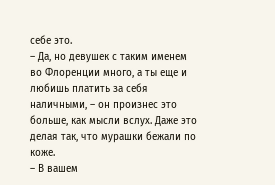себе это.
– Да, но девушек с таким именем во Флоренции много, а ты еще и любишь платить за себя наличными, – он произнес это больше, как мысли вслух. Даже это делая так, что мурашки бежали по коже.
– В вашем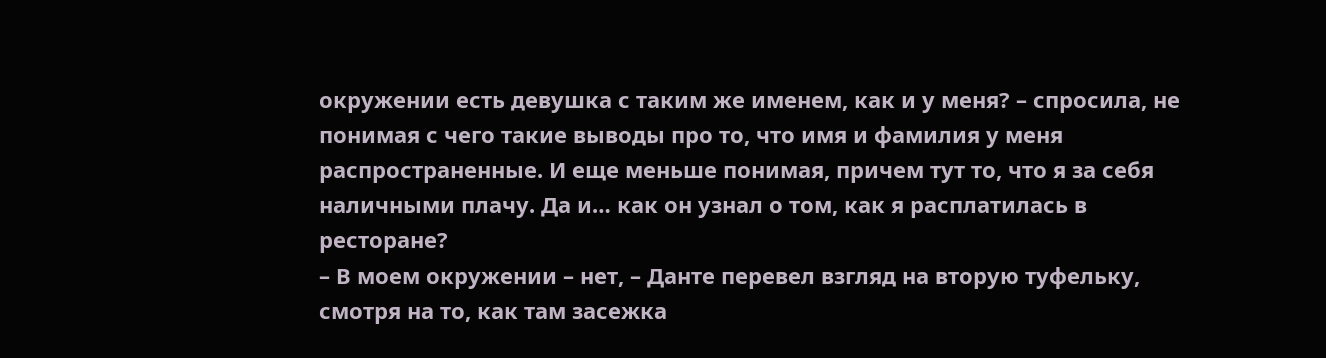окружении есть девушка с таким же именем, как и у меня? – спросила, не понимая с чего такие выводы про то, что имя и фамилия у меня распространенные. И еще меньше понимая, причем тут то, что я за себя наличными плачу. Да и… как он узнал о том, как я расплатилась в ресторане?
– В моем окружении – нет, – Данте перевел взгляд на вторую туфельку, смотря на то, как там засежка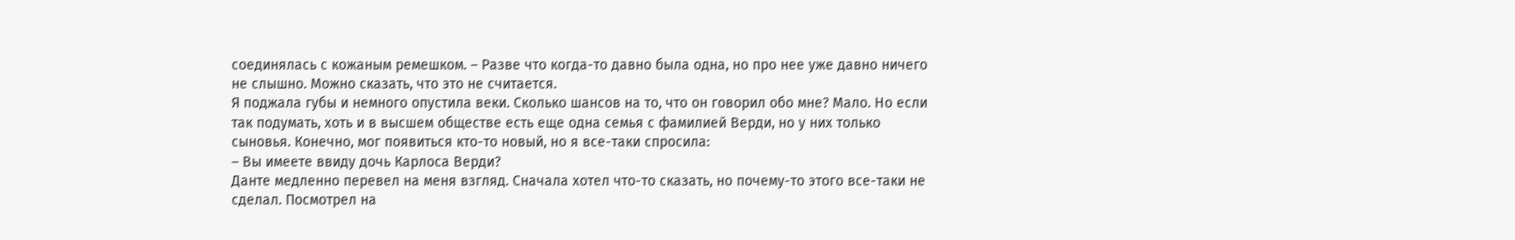соединялась с кожаным ремешком. – Разве что когда-то давно была одна, но про нее уже давно ничего не слышно. Можно сказать, что это не считается.
Я поджала губы и немного опустила веки. Сколько шансов на то, что он говорил обо мне? Мало. Но если так подумать, хоть и в высшем обществе есть еще одна семья с фамилией Верди, но у них только сыновья. Конечно, мог появиться кто-то новый, но я все-таки спросила:
– Вы имеете ввиду дочь Карлоса Верди?
Данте медленно перевел на меня взгляд. Сначала хотел что-то сказать, но почему-то этого все-таки не сделал. Посмотрел на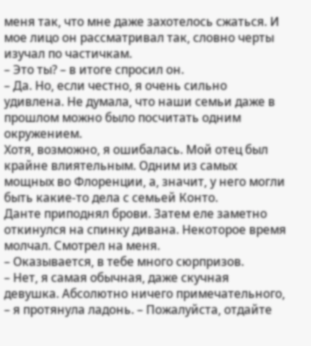меня так, что мне даже захотелось сжаться. И мое лицо он рассматривал так, словно черты изучал по частичкам.
– Это ты? – в итоге спросил он.
– Да. Но, если честно, я очень сильно удивлена. Не думала, что наши семьи даже в прошлом можно было посчитать одним окружением.
Хотя, возможно, я ошибалась. Мой отец был крайне влиятельным. Одним из самых мощных во Флоренции, а, значит, у него могли быть какие-то дела с семьей Конто.
Данте приподнял брови. Затем еле заметно откинулся на спинку дивана. Некоторое время молчал. Смотрел на меня.
– Оказывается, в тебе много сюрпризов.
– Нет, я самая обычная, даже скучная девушка. Абсолютно ничего примечательного, – я протянула ладонь. – Пожалуйста, отдайте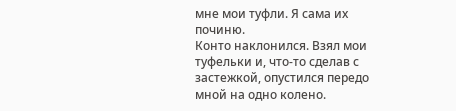мне мои туфли. Я сама их починю.
Конто наклонился. Взял мои туфельки и, что-то сделав с застежкой, опустился передо мной на одно колено.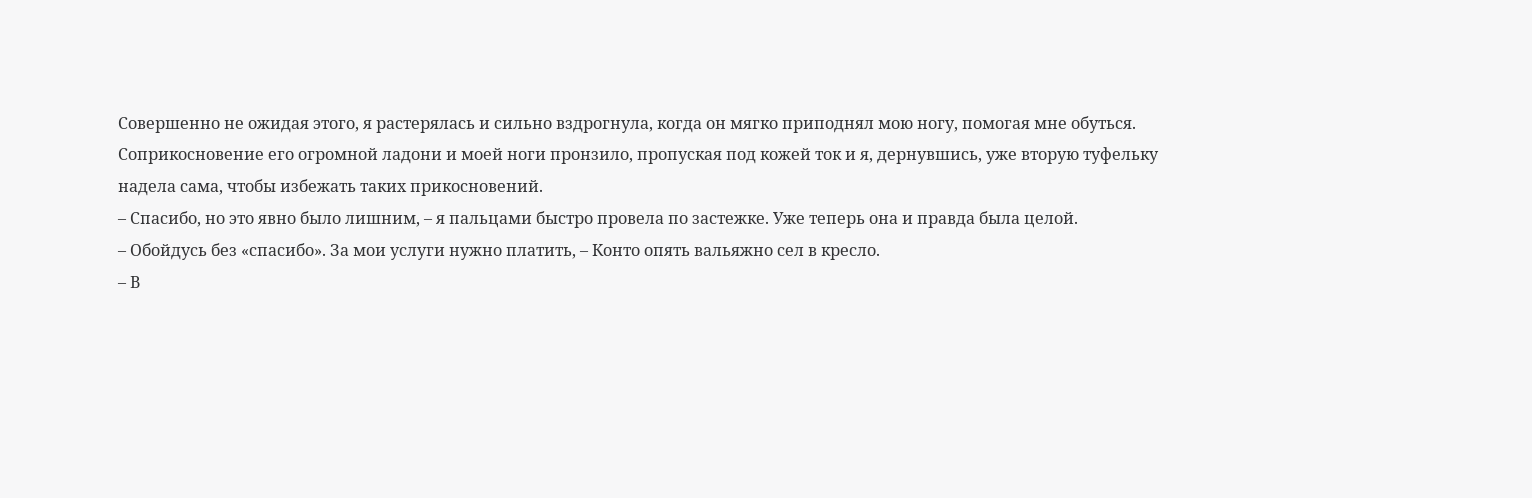Совершенно не ожидая этого, я растерялась и сильно вздрогнула, когда он мягко приподнял мою ногу, помогая мне обуться. Соприкосновение его огромной ладони и моей ноги пронзило, пропуская под кожей ток и я, дернувшись, уже вторую туфельку надела сама, чтобы избежать таких прикосновений.
– Спасибо, но это явно было лишним, – я пальцами быстро провела по застежке. Уже теперь она и правда была целой.
– Обойдусь без «спасибо». За мои услуги нужно платить, – Конто опять вальяжно сел в кресло.
– В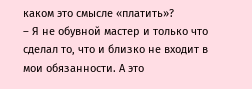каком это смысле «платить»?
– Я не обувной мастер и только что сделал то, что и близко не входит в мои обязанности. А это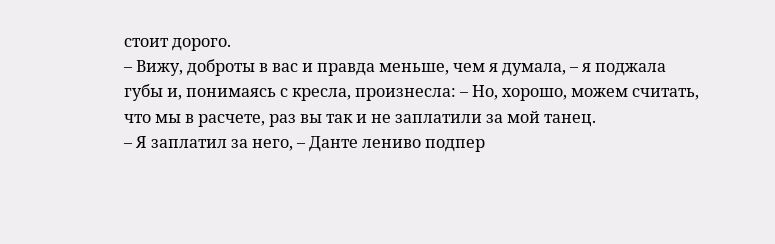стоит дорого.
– Вижу, доброты в вас и правда меньше, чем я думала, – я поджала губы и, понимаясь с кресла, произнесла: – Но, хорошо, можем считать, что мы в расчете, раз вы так и не заплатили за мой танец.
– Я заплатил за него, – Данте лениво подпер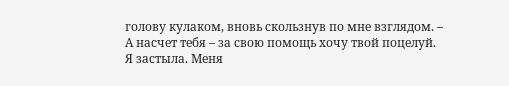голову кулаком, вновь скользнув по мне взглядом. – А насчет тебя – за свою помощь хочу твой поцелуй.
Я застыла. Меня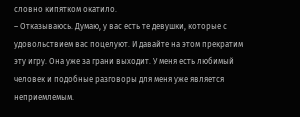словно кипятком окатило.
– Отказываюсь. Думаю, у вас есть те девушки, которые с удовольствием вас поцелуют. И давайте на этом прекратим эту игру. Она уже за грани выходит. У меня есть любимый человек и подобные разговоры для меня уже является неприемлемым.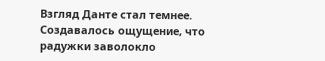Взгляд Данте стал темнее. Создавалось ощущение, что радужки заволокло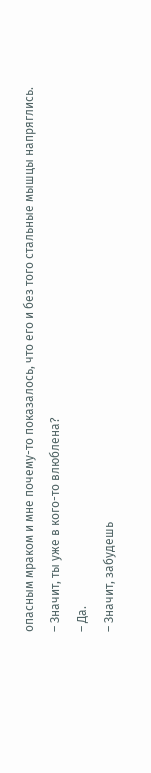опасным мраком и мне почему-то показалось, что его и без того стальные мышцы напряглись.
– Значит, ты уже в кого-то влюблена?
– Да.
– Значит, забудешь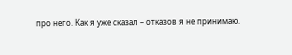про него. Как я уже сказал – отказов я не принимаю.